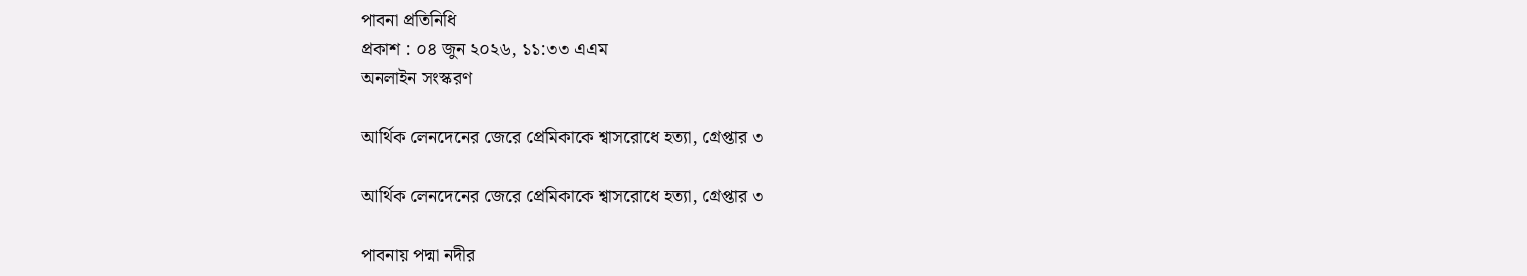পাবনা প্রতিনিধি
প্রকাশ : ০৪ জুন ২০২৬, ১১:৩৩ এএম
অনলাইন সংস্করণ

আর্থিক লেনদেনের জেরে প্রেমিকাকে শ্বাসরোধে হত্যা, গ্রেপ্তার ৩

আর্থিক লেনদেনের জেরে প্রেমিকাকে শ্বাসরোধে হত্যা, গ্রেপ্তার ৩

পাবনায় পদ্মা নদীর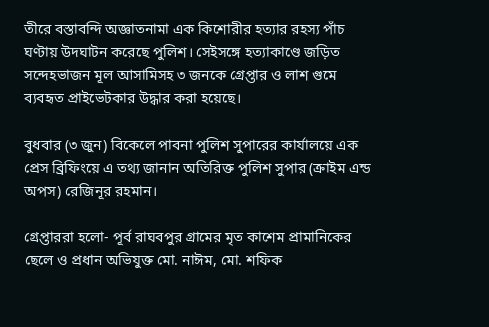তীরে বস্তাবন্দি অজ্ঞাতনামা এক কিশোরীর হত্যার রহস্য পাঁচ ঘণ্টায় উদঘাটন করেছে পুলিশ। সেইসঙ্গে হত্যাকাণ্ডে জড়িত সন্দেহভাজন মূল আসামিসহ ৩ জনকে গ্রেপ্তার ও লাশ গুমে ব্যবহৃত প্রাইভেটকার উদ্ধার করা হয়েছে।

বুধবার (৩ জুন) বিকেলে পাবনা পুলিশ সুপারের কার্যালয়ে এক প্রেস ব্রিফিংয়ে এ তথ্য জানান অতিরিক্ত পুলিশ সুপার (ক্রাইম এন্ড অপস) রেজিনূর রহমান।

গ্রেপ্তাররা হলো- পূর্ব রাঘবপুর গ্রামের মৃত কাশেম প্রামানিকের ছেলে ও প্রধান অভিযুক্ত মো. নাঈম, মো. শফিক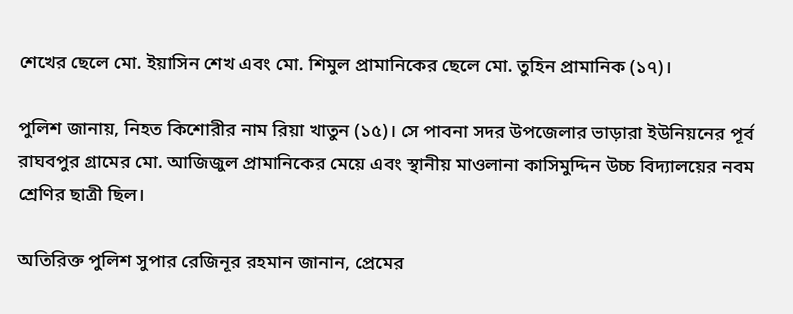শেখের ছেলে মো. ইয়াসিন শেখ এবং মো. শিমুল প্রামানিকের ছেলে মো. তুহিন প্রামানিক (১৭)।

পুলিশ জানায়, নিহত কিশোরীর নাম রিয়া খাতুন (১৫)। সে পাবনা সদর উপজেলার ভাড়ারা ইউনিয়নের পূর্ব রাঘবপুর গ্রামের মো. আজিজুল প্রামানিকের মেয়ে এবং স্থানীয় মাওলানা কাসিমুদ্দিন উচ্চ বিদ্যালয়ের নবম শ্রেণির ছাত্রী ছিল।

অতিরিক্ত পুলিশ সুপার রেজিনূর রহমান জানান, প্রেমের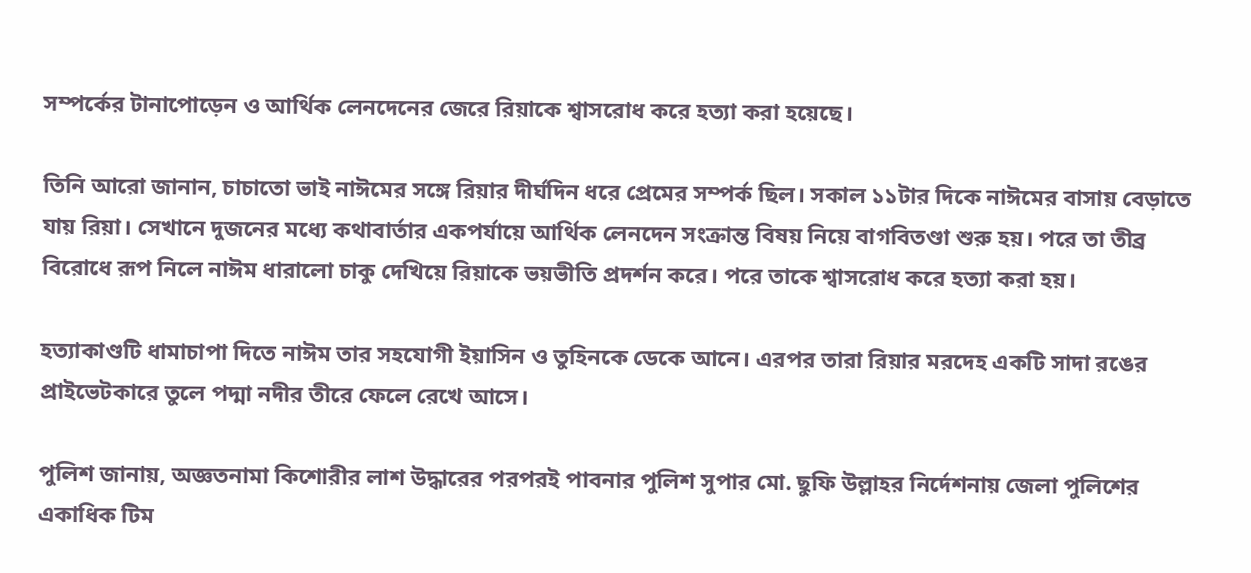সম্পর্কের টানাপোড়েন ও আর্থিক লেনদেনের জেরে রিয়াকে শ্বাসরোধ করে হত্যা করা হয়েছে।

তিনি আরো জানান, চাচাতো ভাই নাঈমের সঙ্গে রিয়ার দীর্ঘদিন ধরে প্রেমের সম্পর্ক ছিল। সকাল ১১টার দিকে নাঈমের বাসায় বেড়াতে যায় রিয়া। সেখানে দুজনের মধ্যে কথাবার্তার একপর্যায়ে আর্থিক লেনদেন সংক্রান্ত বিষয় নিয়ে বাগবিতণ্ডা শুরু হয়। পরে তা তীব্র বিরোধে রূপ নিলে নাঈম ধারালো চাকু দেখিয়ে রিয়াকে ভয়ভীতি প্রদর্শন করে। পরে তাকে শ্বাসরোধ করে হত্যা করা হয়।

হত্যাকাণ্ডটি ধামাচাপা দিতে নাঈম তার সহযোগী ইয়াসিন ও তুহিনকে ডেকে আনে। এরপর তারা রিয়ার মরদেহ একটি সাদা রঙের প্রাইভেটকারে তুলে পদ্মা নদীর তীরে ফেলে রেখে আসে।

পুলিশ জানায়, অজ্ঞতনামা কিশোরীর লাশ উদ্ধারের পরপরই পাবনার পুলিশ সুপার মো. ছুফি উল্লাহর নির্দেশনায় জেলা পুলিশের একাধিক টিম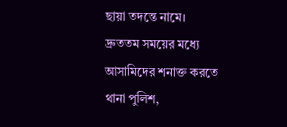ছায়া তদন্তে নামে। দ্রুততম সময়ের মধ্যে আসামিদের শনাক্ত করতে থানা পুলিশ,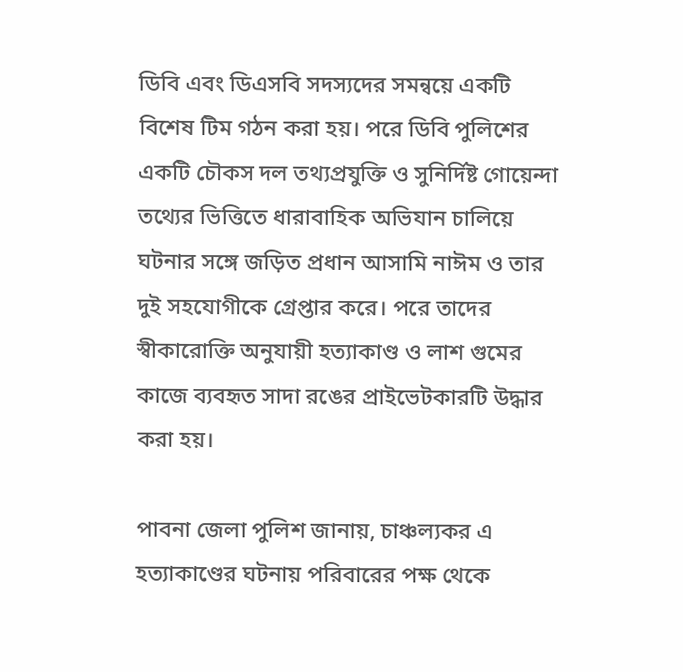ডিবি এবং ডিএসবি সদস্যদের সমন্বয়ে একটি বিশেষ টিম গঠন করা হয়। পরে ডিবি পুলিশের একটি চৌকস দল তথ্যপ্রযুক্তি ও সুনির্দিষ্ট গোয়েন্দা তথ্যের ভিত্তিতে ধারাবাহিক অভিযান চালিয়ে ঘটনার সঙ্গে জড়িত প্রধান আসামি নাঈম ও তার দুই সহযোগীকে গ্রেপ্তার করে। পরে তাদের স্বীকারোক্তি অনুযায়ী হত্যাকাণ্ড ও লাশ গুমের কাজে ব্যবহৃত সাদা রঙের প্রাইভেটকারটি উদ্ধার করা হয়।

পাবনা জেলা পুলিশ জানায়, চাঞ্চল্যকর এ হত্যাকাণ্ডের ঘটনায় পরিবারের পক্ষ থেকে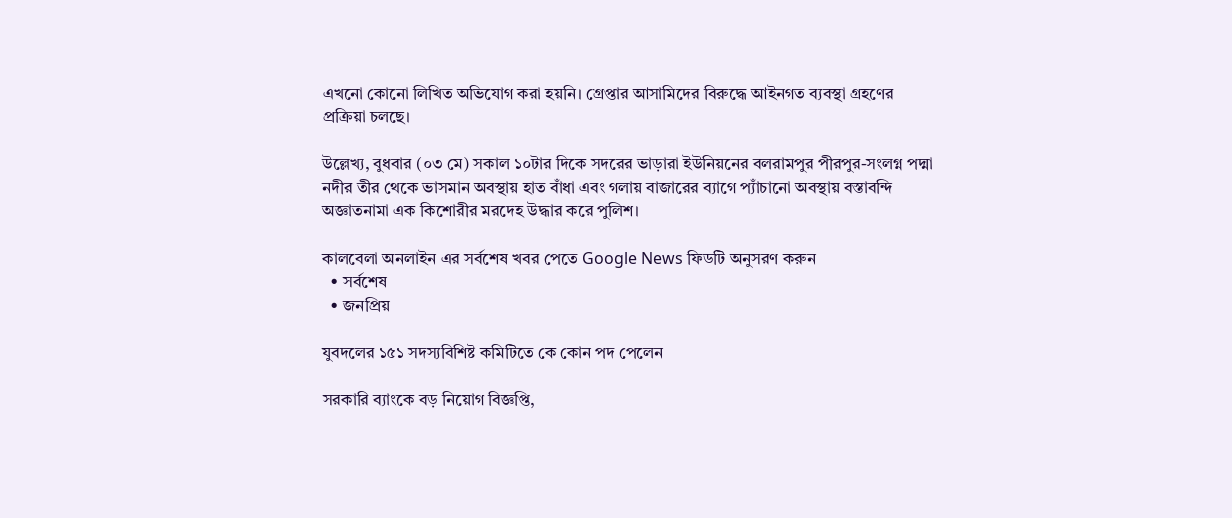এখনো কোনো লিখিত অভিযোগ করা হয়নি। গ্রেপ্তার আসামিদের বিরুদ্ধে আইনগত ব্যবস্থা গ্রহণের প্রক্রিয়া চলছে।

উল্লেখ্য, বুধবার (০৩ মে) সকাল ১০টার দিকে সদরের ভাড়ারা ইউনিয়নের বলরামপুর পীরপুর-সংলগ্ন পদ্মা নদীর তীর থেকে ভাসমান অবস্থায় হাত বাঁধা এবং গলায় বাজারের ব্যাগে প্যাঁচানো অবস্থায় বস্তাবন্দি অজ্ঞাতনামা এক কিশোরীর মরদেহ উদ্ধার করে পুলিশ।

কালবেলা অনলাইন এর সর্বশেষ খবর পেতে Google News ফিডটি অনুসরণ করুন
  • সর্বশেষ
  • জনপ্রিয়

যুবদলের ১৫১ সদস্যবিশিষ্ট কমিটিতে কে কোন পদ পেলেন

সরকারি ব্যাংকে বড় নিয়োগ বিজ্ঞপ্তি,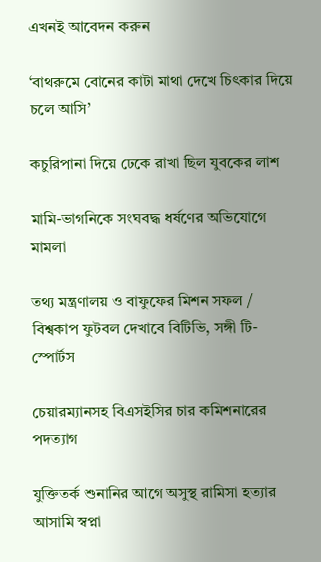এখনই আবেদন করুন

‘বাথরুমে বোনের কাটা মাথা দেখে চিৎকার দিয়ে চলে আসি’

কচুরিপানা দিয়ে ঢেকে রাখা ছিল যুবকের লাশ

মামি-ভাগনিকে সংঘবদ্ধ ধর্ষণের অভিযোগে মামলা

তথ্য মন্ত্রণালয় ও বাফুফের মিশন সফল / বিশ্বকাপ ফুটবল দেখাবে বিটিভি, সঙ্গী টি-স্পোর্টস

চেয়ারম্যানসহ বিএসইসির চার কমিশনারের পদত্যাগ

যুক্তিতর্ক শুনানির আগে অসুস্থ রামিসা হত্যার আসামি স্বপ্না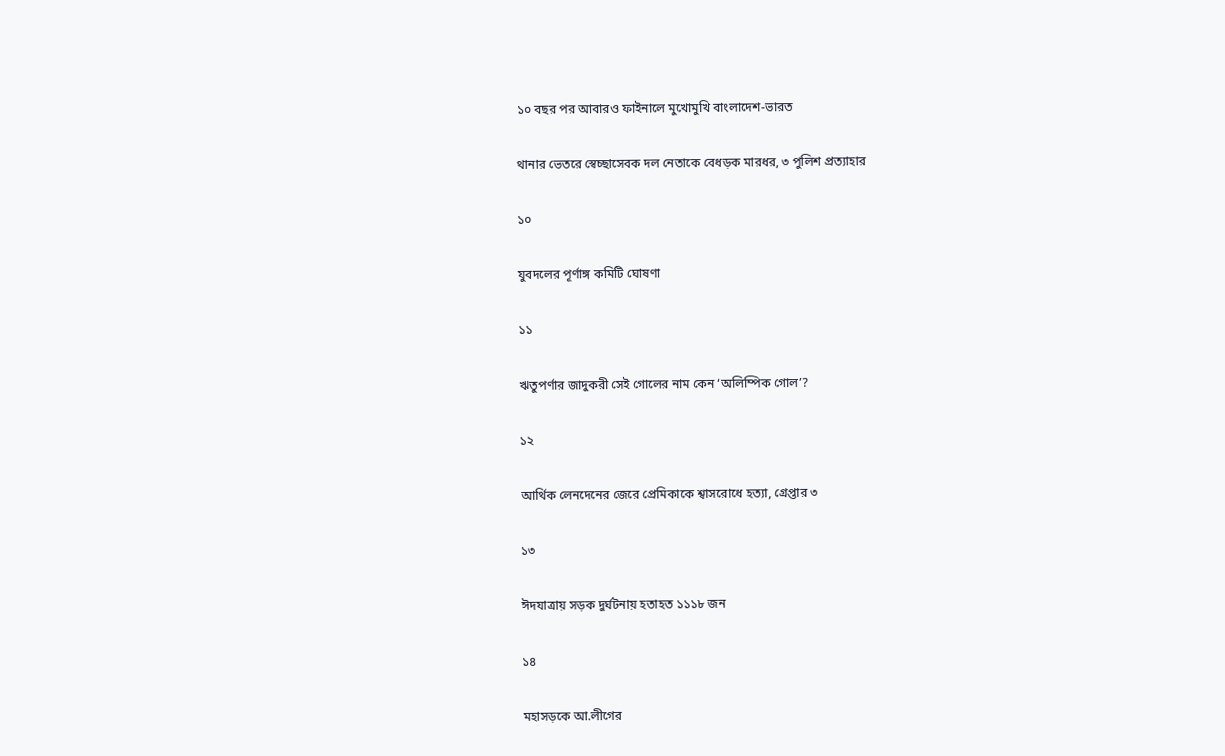১০ বছর পর আবারও ফাইনালে মুখোমুখি বাংলাদেশ-ভারত

থানার ভেতরে স্বেচ্ছাসেবক দল নেতাকে বেধড়ক মারধর, ৩ পুলিশ প্রত্যাহার

১০

যুবদলের পূর্ণাঙ্গ কমিটি ঘোষণা

১১

ঋতুপর্ণার জাদুকরী সেই গোলের নাম কেন ‘অলিম্পিক গোল’?

১২

আর্থিক লেনদেনের জেরে প্রেমিকাকে শ্বাসরোধে হত্যা, গ্রেপ্তার ৩

১৩

ঈদযাত্রায় সড়ক দুর্ঘটনায় হতাহত ১১১৮ জন

১৪

মহাসড়কে আ.লীগের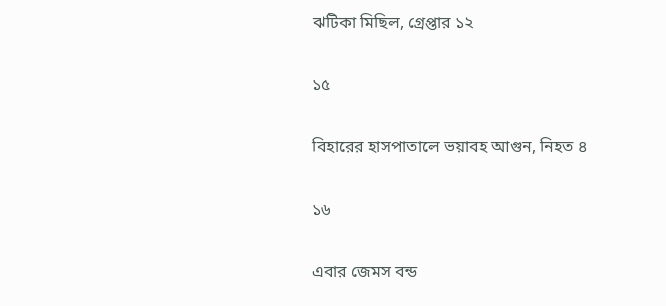ঝটিকা মিছিল, গ্রেপ্তার ১২

১৫

বিহারের হাসপাতালে ভয়াবহ আগুন, নিহত ৪

১৬

এবার জেমস বন্ড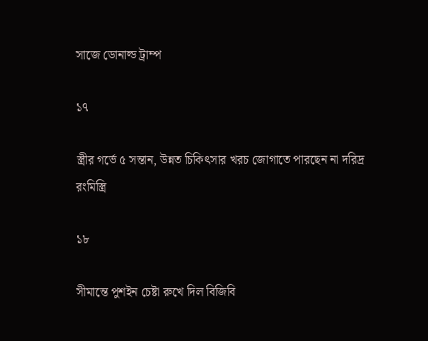সাজে ডোনাল্ড ট্রাম্প

১৭

স্ত্রীর গর্ভে ৫ সন্তান, উন্নত চিকিৎসার খরচ জোগাতে পারছেন না দরিদ্র রংমিস্ত্রি

১৮

সীমান্তে পুশইন চেষ্টা রুখে দিল বিজিবি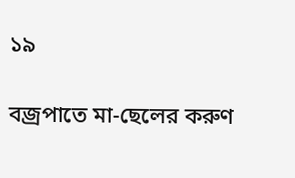১৯

বজ্রপাতে মা-ছেলের করুণ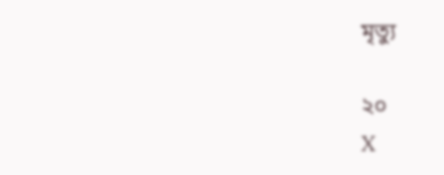মৃত্যু

২০
X